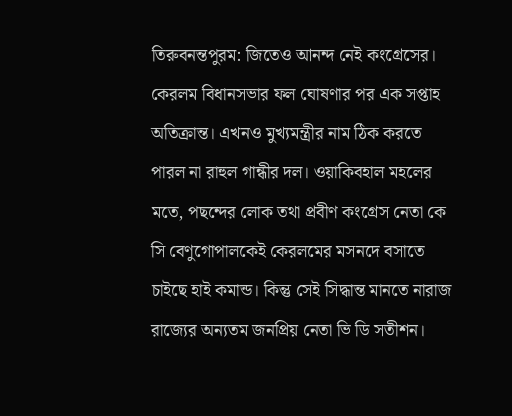তিরুবনন্তপুরম: জিতেও আনন্দ নেই কংগ্রেসের। কেরলম বিধানসভার ফল ঘোষণার পর এক সপ্তাহ অতিক্রান্ত। এখনও মুখ্যমন্ত্রীর নাম ঠিক করতে পারল না রাহুল গান্ধীর দল। ওয়াকিবহাল মহলের মতে, পছন্দের লোক তথা প্রবীণ কংগ্রেস নেতা কে সি বেণুগোপালকেই কেরলমের মসনদে বসাতে চাইছে হাই কমান্ড। কিন্তু সেই সিদ্ধান্ত মানতে নারাজ রাজ্যের অন্যতম জনপ্রিয় নেতা ভি ডি সতীশন।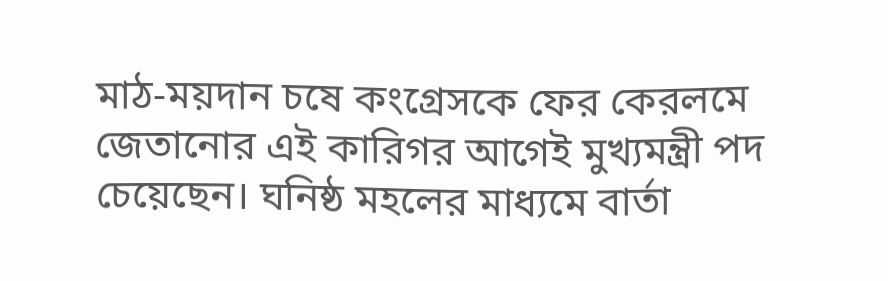মাঠ-ময়দান চষে কংগ্রেসকে ফের কেরলমে জেতানোর এই কারিগর আগেই মুখ্যমন্ত্রী পদ চেয়েছেন। ঘনিষ্ঠ মহলের মাধ্যমে বার্তা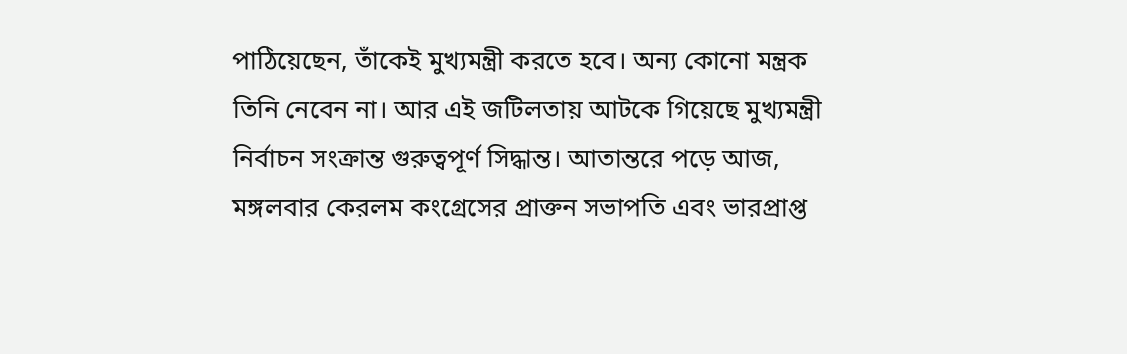পাঠিয়েছেন, তাঁকেই মুখ্যমন্ত্রী করতে হবে। অন্য কোনো মন্ত্রক তিনি নেবেন না। আর এই জটিলতায় আটকে গিয়েছে মুখ্যমন্ত্রী নির্বাচন সংক্রান্ত গুরুত্বপূর্ণ সিদ্ধান্ত। আতান্তরে পড়ে আজ, মঙ্গলবার কেরলম কংগ্রেসের প্রাক্তন সভাপতি এবং ভারপ্রাপ্ত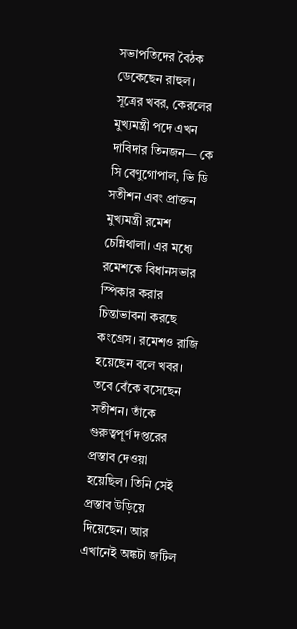সভাপতিদের বৈঠক ডেকেছেন রাহুল।
সূত্রের খবর, কেরলের মুখ্যমন্ত্রী পদে এখন দাবিদার তিনজন— কে সি বেণুগোপাল, ভি ডি সতীশন এবং প্রাক্তন মুখ্যমন্ত্রী রমেশ চেন্নিথালা। এর মধ্যে রমেশকে বিধানসভার স্পিকার করার চিন্তাভাবনা করছে কংগ্রেস। রমেশও রাজি হয়েছেন বলে খবর। তবে বেঁকে বসেছেন সতীশন। তাঁকে গুরুত্বপূর্ণ দপ্তরের প্রস্তাব দেওয়া হয়েছিল। তিনি সেই প্রস্তাব উড়িয়ে দিয়েছেন। আর এখানেই অঙ্কটা জটিল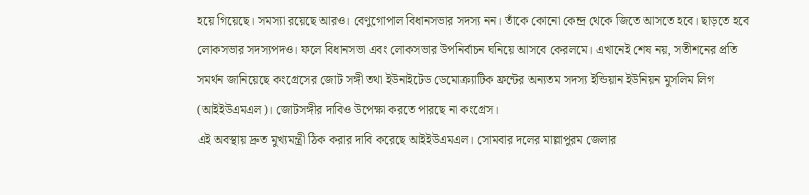হয়ে গিয়েছে। সমস্যা রয়েছে আরও। বেণুগোপাল বিধানসভার সদস্য নন। তাঁকে কোনো কেন্দ্র থেকে জিতে আসতে হবে। ছাড়তে হবে লোকসভার সদস্যপদও। ফলে বিধানসভা এবং লোকসভার উপনির্বাচন ঘনিয়ে আসবে কেরলমে। এখানেই শেষ নয়, সতীশনের প্রতি সমর্থন জানিয়েছে কংগ্রেসের জোট সঙ্গী তথা ইউনাইটেড ডেমোক্র্যাটিক ফ্রন্টের অন্যতম সদস্য ইন্ডিয়ান ইউনিয়ন মুসলিম লিগ (আইইউএমএল)। জোটসঙ্গীর দাবিও উপেক্ষা করতে পারছে না কংগ্রেস।
এই অবস্থায় দ্রুত মুখ্যমন্ত্রী ঠিক করার দাবি করেছে আইইউএমএল। সোমবার দলের মাল্লাপুরম জেলার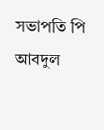সভাপতি পি আবদুল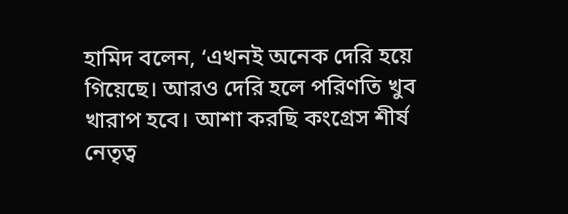হামিদ বলেন, ‘এখনই অনেক দেরি হয়ে গিয়েছে। আরও দেরি হলে পরিণতি খুব খারাপ হবে। আশা করছি কংগ্রেস শীর্ষ নেতৃত্ব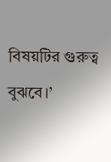বিষয়টির গুরুত্ব বুঝবে।’